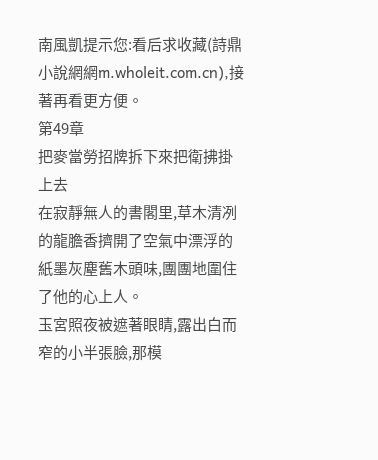南風凱提示您:看后求收藏(詩鼎小說網網m.wholeit.com.cn),接著再看更方便。
第49章
把麥當勞招牌拆下來把衛拂掛上去
在寂靜無人的書閣里,草木清冽的龍膽香擠開了空氣中漂浮的紙墨灰塵舊木頭味,團團地圍住了他的心上人。
玉宮照夜被遮著眼睛,露出白而窄的小半張臉,那模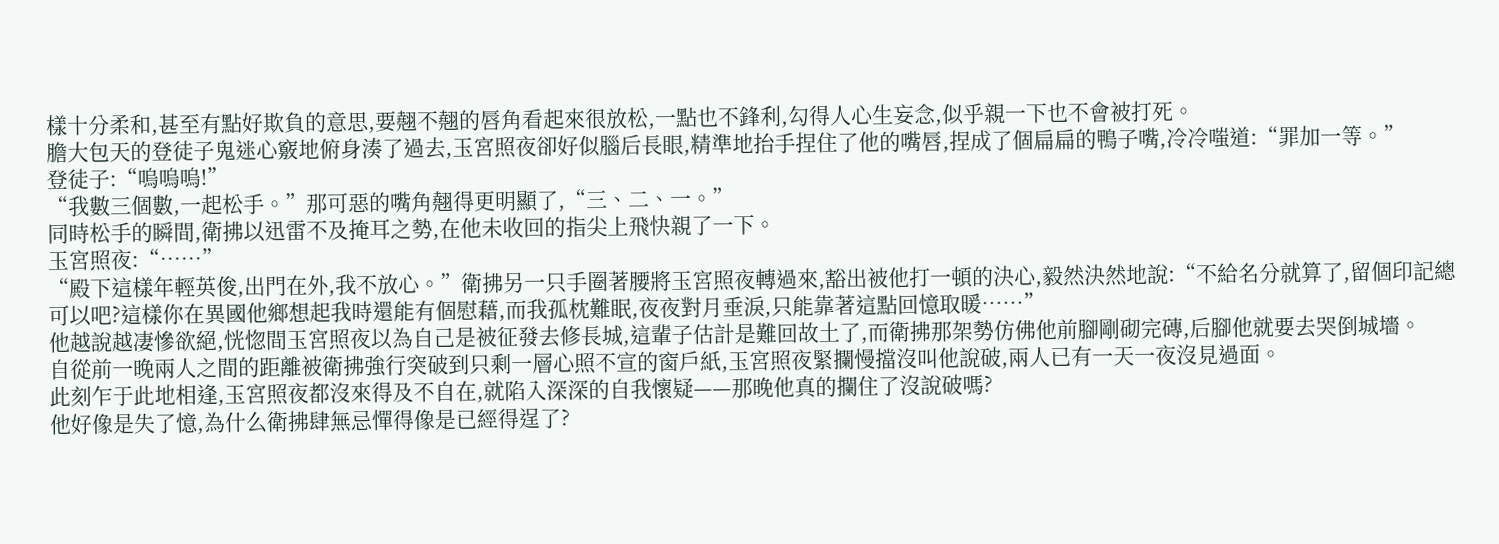樣十分柔和,甚至有點好欺負的意思,要翹不翹的唇角看起來很放松,一點也不鋒利,勾得人心生妄念,似乎親一下也不會被打死。
膽大包天的登徒子鬼迷心竅地俯身湊了過去,玉宮照夜卻好似腦后長眼,精準地抬手捏住了他的嘴唇,捏成了個扁扁的鴨子嘴,冷冷嗤道:“罪加一等。”
登徒子:“嗚嗚嗚!”
“我數三個數,一起松手。”那可惡的嘴角翹得更明顯了,“三、二、一。”
同時松手的瞬間,衛拂以迅雷不及掩耳之勢,在他未收回的指尖上飛快親了一下。
玉宮照夜:“……”
“殿下這樣年輕英俊,出門在外,我不放心。”衛拂另一只手圈著腰將玉宮照夜轉過來,豁出被他打一頓的決心,毅然決然地說:“不給名分就算了,留個印記總可以吧?這樣你在異國他鄉想起我時還能有個慰藉,而我孤枕難眠,夜夜對月垂淚,只能靠著這點回憶取暖……”
他越說越凄慘欲絕,恍惚間玉宮照夜以為自己是被征發去修長城,這輩子估計是難回故土了,而衛拂那架勢仿佛他前腳剛砌完磚,后腳他就要去哭倒城墻。
自從前一晚兩人之間的距離被衛拂強行突破到只剩一層心照不宣的窗戶紙,玉宮照夜緊攔慢擋沒叫他說破,兩人已有一天一夜沒見過面。
此刻乍于此地相逢,玉宮照夜都沒來得及不自在,就陷入深深的自我懷疑——那晚他真的攔住了沒說破嗎?
他好像是失了憶,為什么衛拂肆無忌憚得像是已經得逞了?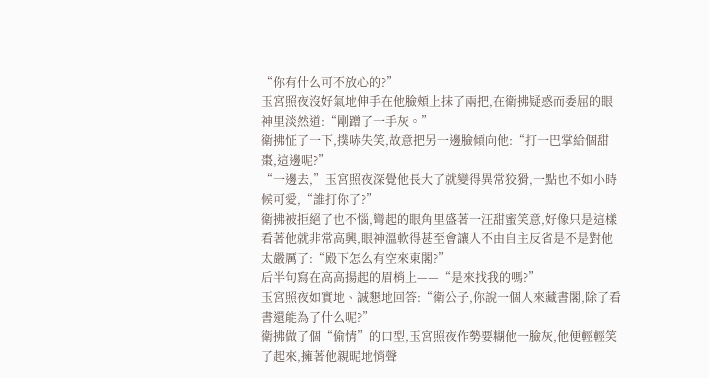“你有什么可不放心的?”
玉宮照夜沒好氣地伸手在他臉頰上抹了兩把,在衛拂疑惑而委屈的眼神里淡然道:“剛蹭了一手灰。”
衛拂怔了一下,撲哧失笑,故意把另一邊臉傾向他:“打一巴掌給個甜棗,這邊呢?”
“一邊去,”玉宮照夜深覺他長大了就變得異常狡猾,一點也不如小時候可愛,“誰打你了?”
衛拂被拒絕了也不惱,彎起的眼角里盛著一汪甜蜜笑意,好像只是這樣看著他就非常高興,眼神溫軟得甚至會讓人不由自主反省是不是對他太嚴厲了:“殿下怎么有空來東閣?”
后半句寫在高高揚起的眉梢上——“是來找我的嗎?”
玉宮照夜如實地、誠懇地回答:“衛公子,你說一個人來藏書閣,除了看書還能為了什么呢?”
衛拂做了個“偷情”的口型,玉宮照夜作勢要糊他一臉灰,他便輕輕笑了起來,擁著他親昵地悄聲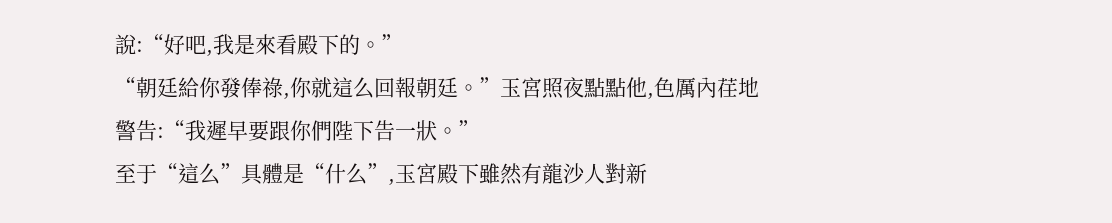說:“好吧,我是來看殿下的。”
“朝廷給你發俸祿,你就這么回報朝廷。”玉宮照夜點點他,色厲內荏地警告:“我遲早要跟你們陛下告一狀。”
至于“這么”具體是“什么”,玉宮殿下雖然有龍沙人對新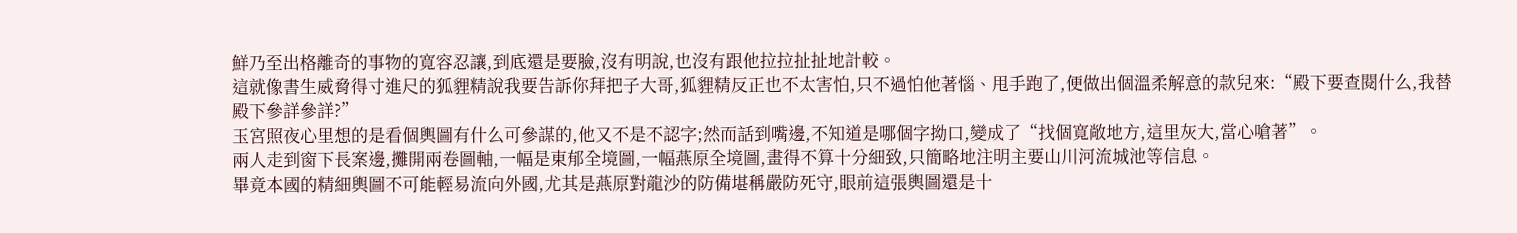鮮乃至出格離奇的事物的寬容忍讓,到底還是要臉,沒有明說,也沒有跟他拉拉扯扯地計較。
這就像書生威脅得寸進尺的狐貍精說我要告訴你拜把子大哥,狐貍精反正也不太害怕,只不過怕他著惱、甩手跑了,便做出個溫柔解意的款兒來:“殿下要查閱什么,我替殿下參詳參詳?”
玉宮照夜心里想的是看個輿圖有什么可參謀的,他又不是不認字;然而話到嘴邊,不知道是哪個字拗口,變成了“找個寬敞地方,這里灰大,當心嗆著”。
兩人走到窗下長案邊,攤開兩卷圖軸,一幅是東郁全境圖,一幅燕原全境圖,畫得不算十分細致,只簡略地注明主要山川河流城池等信息。
畢竟本國的精細輿圖不可能輕易流向外國,尤其是燕原對龍沙的防備堪稱嚴防死守,眼前這張輿圖還是十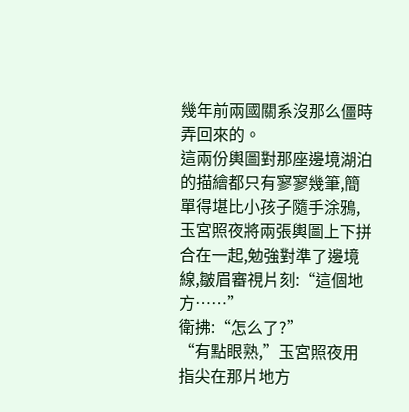幾年前兩國關系沒那么僵時弄回來的。
這兩份輿圖對那座邊境湖泊的描繪都只有寥寥幾筆,簡單得堪比小孩子隨手涂鴉,玉宮照夜將兩張輿圖上下拼合在一起,勉強對準了邊境線,皺眉審視片刻:“這個地方……”
衛拂:“怎么了?”
“有點眼熟,”玉宮照夜用指尖在那片地方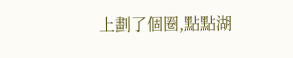上劃了個圈,點點湖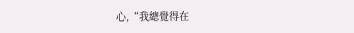心,“我總覺得在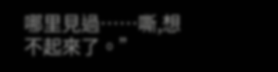哪里見過……嘶,想不起來了。”